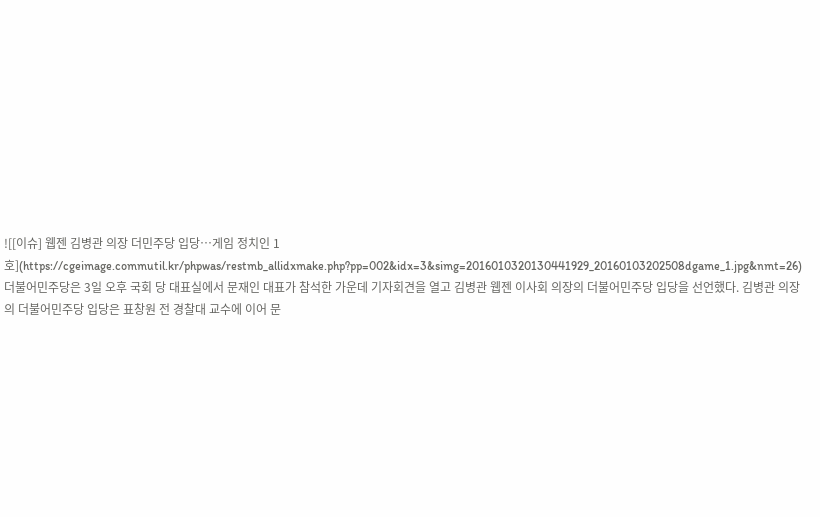![[이슈] 웹젠 김병관 의장 더민주당 입당…게임 정치인 1호](https://cgeimage.commutil.kr/phpwas/restmb_allidxmake.php?pp=002&idx=3&simg=2016010320130441929_20160103202508dgame_1.jpg&nmt=26)
더불어민주당은 3일 오후 국회 당 대표실에서 문재인 대표가 참석한 가운데 기자회견을 열고 김병관 웹젠 이사회 의장의 더불어민주당 입당을 선언했다. 김병관 의장의 더불어민주당 입당은 표창원 전 경찰대 교수에 이어 문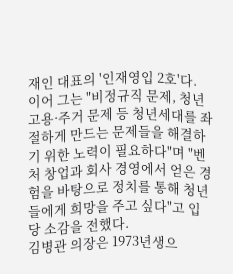재인 대표의 '인재영입 2호'다.
이어 그는 "비정규직 문제, 청년 고용·주거 문제 등 청년세대를 좌절하게 만드는 문제들을 해결하기 위한 노력이 필요하다"며 "벤처 창업과 회사 경영에서 얻은 경험을 바탕으로 정치를 통해 청년들에게 희망을 주고 싶다"고 입당 소감을 전했다.
김병관 의장은 1973년생으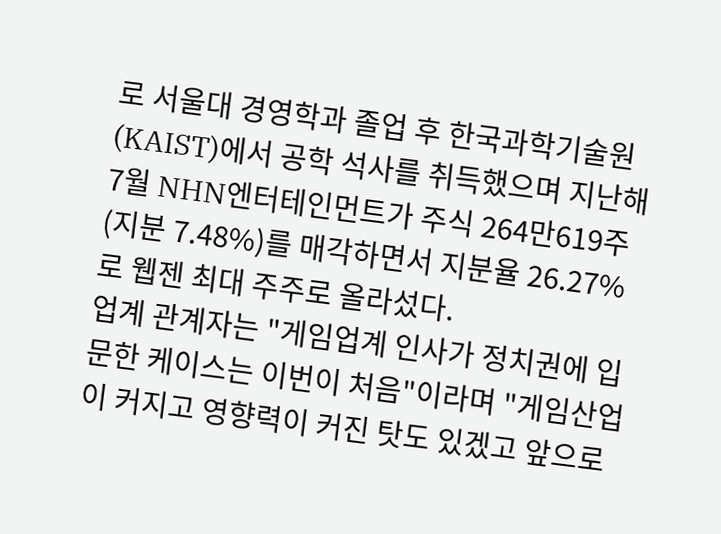로 서울대 경영학과 졸업 후 한국과학기술원(KAIST)에서 공학 석사를 취득했으며 지난해 7월 NHN엔터테인먼트가 주식 264만619주(지분 7.48%)를 매각하면서 지분율 26.27%로 웹젠 최대 주주로 올라섰다.
업계 관계자는 "게임업계 인사가 정치권에 입문한 케이스는 이번이 처음"이라며 "게임산업이 커지고 영향력이 커진 탓도 있겠고 앞으로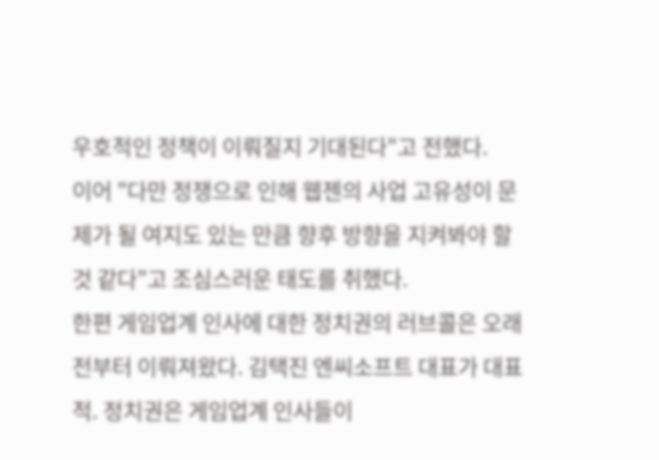우호적인 정책이 이뤄질지 기대된다"고 전했다.
이어 "다만 정쟁으로 인해 웹젠의 사업 고유성이 문제가 될 여지도 있는 만큼 향후 방향을 지켜봐야 할 것 같다"고 조심스러운 태도를 취했다.
한편 게임업계 인사에 대한 정치권의 러브콜은 오래 전부터 이뤄져왔다. 김택진 엔씨소프트 대표가 대표적. 정치권은 게임업계 인사들이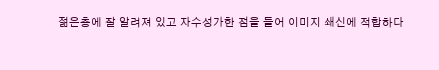젊은층에 잘 알려져 있고 자수성가한 점을 들어 이미지 쇄신에 적합하다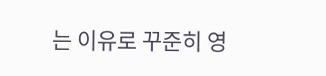는 이유로 꾸준히 영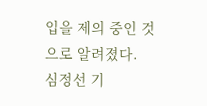입을 제의 중인 것으로 알려졌다.
심정선 기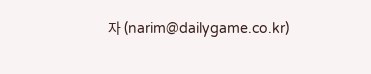자 (narim@dailygame.co.kr)